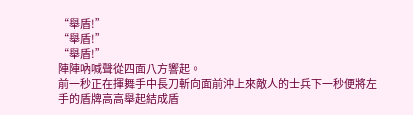“舉盾!”
“舉盾!”
“舉盾!”
陣陣吶喊聲從四面八方響起。
前一秒正在揮舞手中長刀斬向面前沖上來敵人的士兵下一秒便將左手的盾牌高高舉起結成盾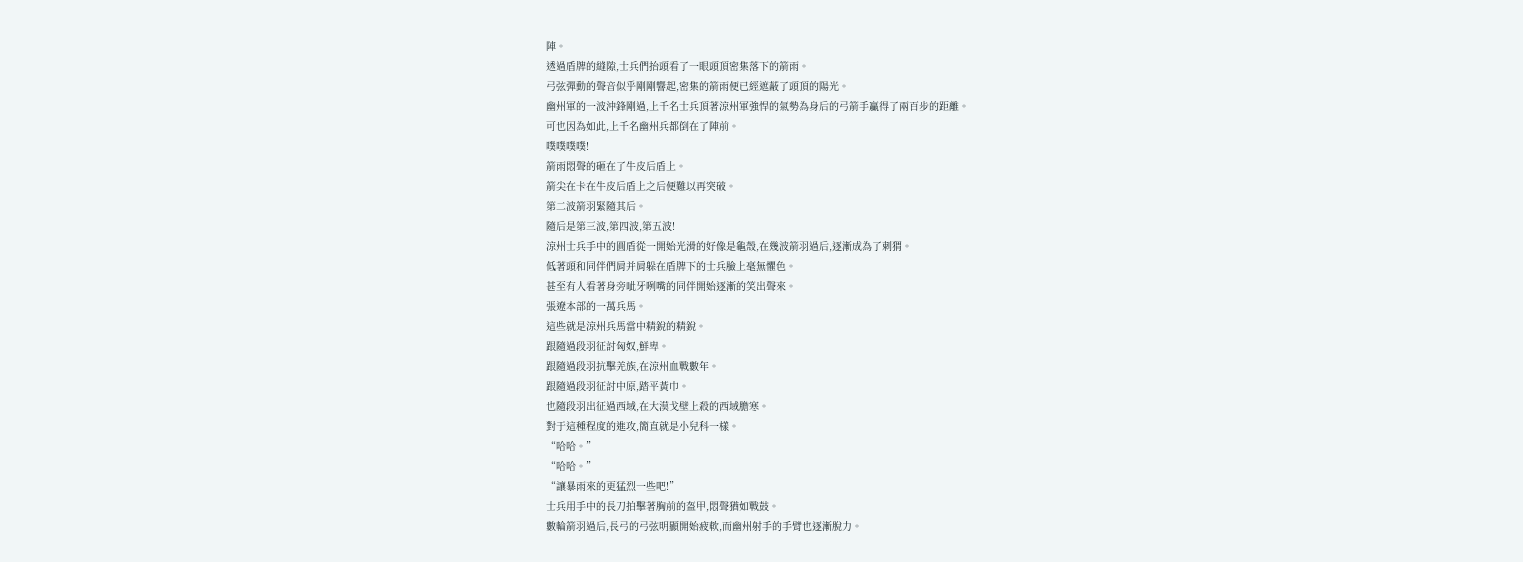陣。
透過盾牌的縫隙,士兵們抬頭看了一眼頭頂密集落下的箭雨。
弓弦彈動的聲音似乎剛剛響起,密集的箭雨便已經遮蔽了頭頂的陽光。
幽州軍的一波沖鋒剛過,上千名士兵頂著涼州軍強悍的氣勢為身后的弓箭手贏得了兩百步的距離。
可也因為如此,上千名幽州兵都倒在了陣前。
噗噗噗噗!
箭雨悶聲的砸在了牛皮后盾上。
箭尖在卡在牛皮后盾上之后便難以再突破。
第二波箭羽緊隨其后。
隨后是第三波,第四波,第五波!
涼州士兵手中的圓盾從一開始光滑的好像是龜殼,在幾波箭羽過后,逐漸成為了刺猬。
低著頭和同伴們肩并肩躲在盾牌下的士兵臉上毫無懼色。
甚至有人看著身旁呲牙咧嘴的同伴開始逐漸的笑出聲來。
張遼本部的一萬兵馬。
這些就是涼州兵馬當中精銳的精銳。
跟隨過段羽征討匈奴,鮮卑。
跟隨過段羽抗擊羌族,在涼州血戰數年。
跟隨過段羽征討中原,踏平黃巾。
也隨段羽出征過西域,在大漠戈壁上殺的西域膽寒。
對于這種程度的進攻,簡直就是小兒科一樣。
“哈哈。”
“哈哈。”
“讓暴雨來的更猛烈一些吧!”
士兵用手中的長刀拍擊著胸前的盔甲,悶聲猶如戰鼓。
數輪箭羽過后,長弓的弓弦明顯開始疲軟,而幽州射手的手臂也逐漸脫力。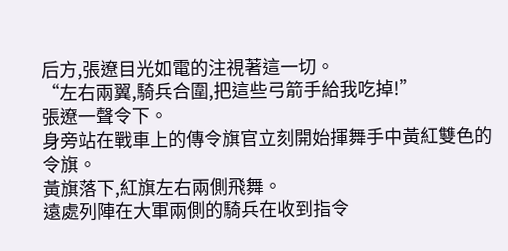后方,張遼目光如電的注視著這一切。
“左右兩翼,騎兵合圍,把這些弓箭手給我吃掉!”
張遼一聲令下。
身旁站在戰車上的傳令旗官立刻開始揮舞手中黃紅雙色的令旗。
黃旗落下,紅旗左右兩側飛舞。
遠處列陣在大軍兩側的騎兵在收到指令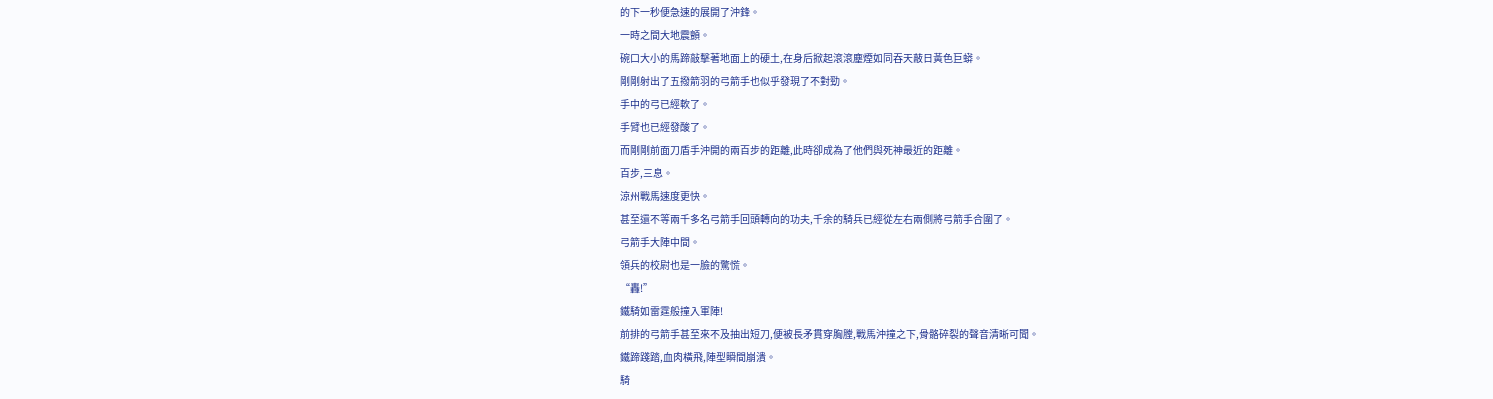的下一秒便急速的展開了沖鋒。
一時之間大地震顫。
碗口大小的馬蹄敲擊著地面上的硬土,在身后掀起滾滾塵煙如同吞天蔽日黃色巨蟒。
剛剛射出了五撥箭羽的弓箭手也似乎發現了不對勁。
手中的弓已經軟了。
手臂也已經發酸了。
而剛剛前面刀盾手沖開的兩百步的距離,此時卻成為了他們與死神最近的距離。
百步,三息。
涼州戰馬速度更快。
甚至還不等兩千多名弓箭手回頭轉向的功夫,千余的騎兵已經從左右兩側將弓箭手合圍了。
弓箭手大陣中間。
領兵的校尉也是一臉的驚慌。
“轟!”
鐵騎如雷霆般撞入軍陣!
前排的弓箭手甚至來不及抽出短刀,便被長矛貫穿胸膛,戰馬沖撞之下,骨骼碎裂的聲音清晰可聞。
鐵蹄踐踏,血肉橫飛,陣型瞬間崩潰。
騎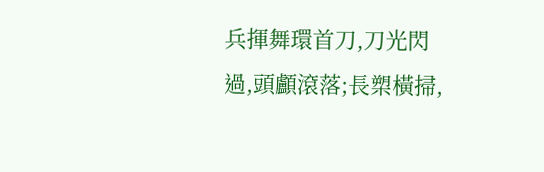兵揮舞環首刀,刀光閃過,頭顱滾落;長槊橫掃,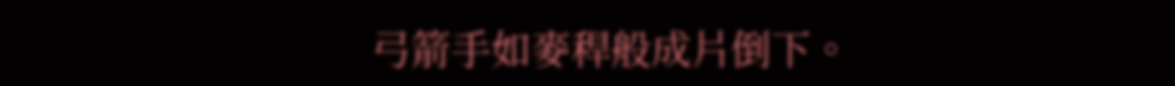弓箭手如麥稈般成片倒下。